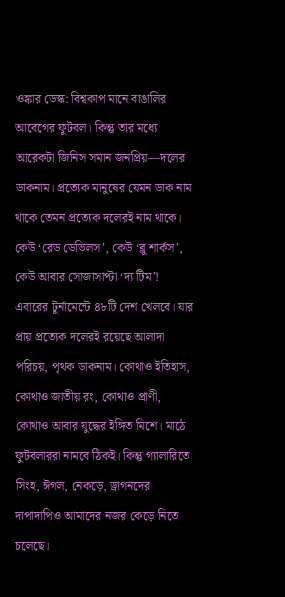ওঙ্কার ডেস্ক: বিশ্বকাপ মানে বাঙালির আবেগের ফুটবল। কিন্তু তার মধ্যে আরেকটা জিনিস সমান জনপ্রিয়—দলের ডাকনাম। প্রত্যেক মানুষের যেমন ডাক নাম থাকে তেমন প্রত্যেক দলেরই নাম থাকে। কেউ ‘রেড ডেভিলস’, কেউ ‘ব্লু শার্কস’, কেউ আবার সোজাসাপ্টা ‘দ্য টিম’! এবারের টুর্নামেন্টে ৪৮টি দেশ খেলবে। যার প্রায় প্রত্যেক দলেরই রয়েছে আলাদা পরিচয়, পৃথক ডাকনাম। কোথাও ইতিহাস, কোথাও জাতীয় রং, কোথাও প্রাণী, কোথাও আবার যুদ্ধের ইঙ্গিত মিশে। মাঠে ফুটবলাররা নামবে ঠিকই। কিন্তু গ্যালারিতে সিংহ, ঈগল, নেকড়ে, ড্রাগনদের দাপাদাপিও আমাদের নজর কেড়ে নিতে চলেছে।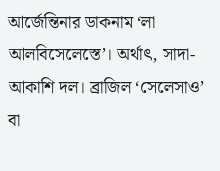আর্জেন্তিনার ডাকনাম ‘লা আলবিসেলেস্তে’। অর্থাৎ, সাদা-আকাশি দল। ব্রাজিল ‘সেলেসাও’ বা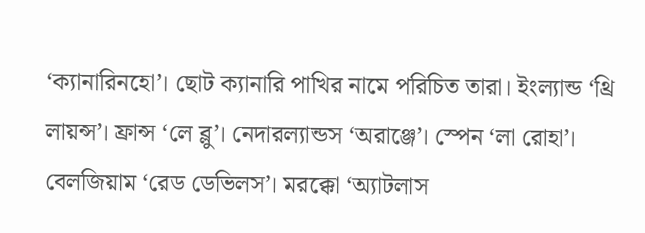‘ক্যানারিনহো’। ছোট ক্যানারি পাখির নামে পরিচিত তারা। ইংল্যান্ড ‘থ্রি লায়ন্স’। ফ্রান্স ‘লে ব্লু’। নেদারল্যান্ডস ‘অরাঞ্জে’। স্পেন ‘লা রোহা’। বেলজিয়াম ‘রেড ডেভিলস’। মরক্কো ‘অ্যাটলাস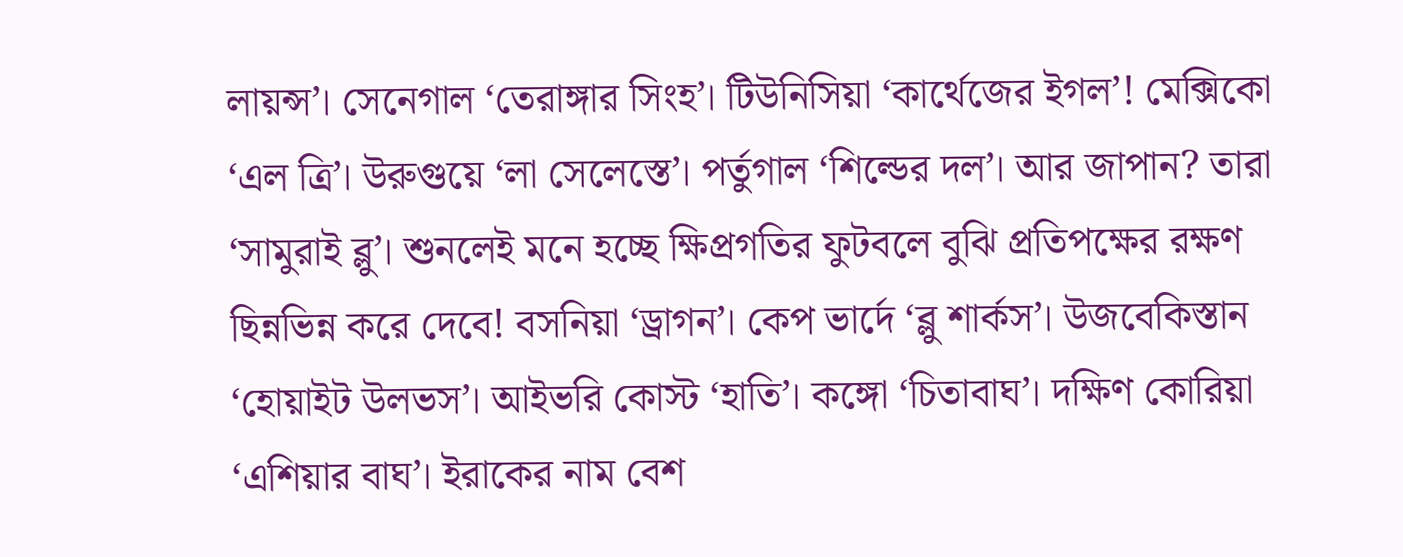লায়ন্স’। সেনেগাল ‘তেরাঙ্গার সিংহ’। টিউনিসিয়া ‘কার্থেজের ইগল’! মেক্সিকো ‘এল ত্রি’। উরুগুয়ে ‘লা সেলেস্তে’। পর্তুগাল ‘শিল্ডের দল’। আর জাপান? তারা ‘সামুরাই ব্লু’। শুনলেই মনে হচ্ছে ক্ষিপ্রগতির ফুটবলে বুঝি প্রতিপক্ষের রক্ষণ ছিন্নভিন্ন করে দেবে! বসনিয়া ‘ড্রাগন’। কেপ ভার্দে ‘ব্লু শার্কস’। উজবেকিস্তান ‘হোয়াইট উলভস’। আইভরি কোস্ট ‘হাতি’। কঙ্গো ‘চিতাবাঘ’। দক্ষিণ কোরিয়া ‘এশিয়ার বাঘ’। ইরাকের নাম বেশ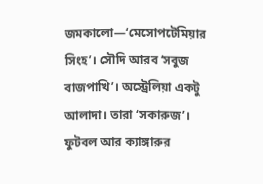জমকালো—‘মেসোপটেমিয়ার সিংহ’। সৌদি আরব ‘সবুজ বাজপাখি’। অস্ট্রেলিয়া একটু আলাদা। তারা ‘সকারুজ’। ফুটবল আর ক্যাঙ্গারুর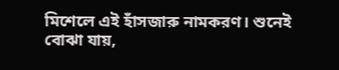মিশেলে এই হাঁসজারু নামকরণ। শুনেই বোঝা যায়,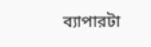ব্যাপারটা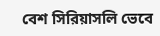বেশ সিরিয়াসলি ভেবে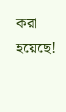করা হয়েছে!